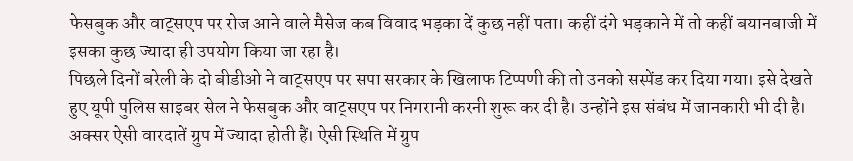फेसबुक और वाट्सएप पर रोज आने वाले मैसेज कब विवाद भड़का दें कुछ नहीं पता। कहीं दंगे भड़काने में तो कहीं बयानबाजी में इसका कुछ ज्यादा ही उपयोग किया जा रहा है।
पिछले दिनों बरेली के दो बीडीओ ने वाट्सएप पर सपा सरकार के खिलाफ टिप्पणी की तो उनको सस्पेंड कर दिया गया। इसे देखते हुए यूपी पुलिस साइबर सेल ने फेसबुक और वाट्सएप पर निगरानी करनी शुरू कर दी है। उन्होंने इस संबंध में जानकारी भी दी है। अक्सर ऐसी वारदातें ग्रुप में ज्यादा होती हैं। ऐसी स्थिति में ग्रुप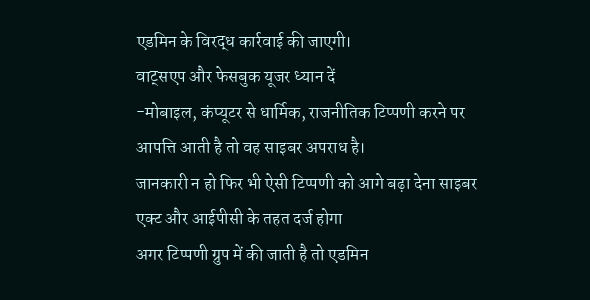एडमिन के विरद्ध कार्रवाई की जाएगी।
वाट्सएप और फेसबुक यूजर ध्यान दें
-मोबाइल, कंप्यूटर से धार्मिक, राजनीतिक टिप्पणी करने पर आपत्ति आती है तो वह साइबर अपराध है।
जानकारी न हो फिर भी ऐसी टिप्पणी को आगे बढ़ा देना साइबर एक्ट और आईपीसी के तहत दर्ज होगा
अगर टिप्पणी ग्रुप में की जाती है तो एडमिन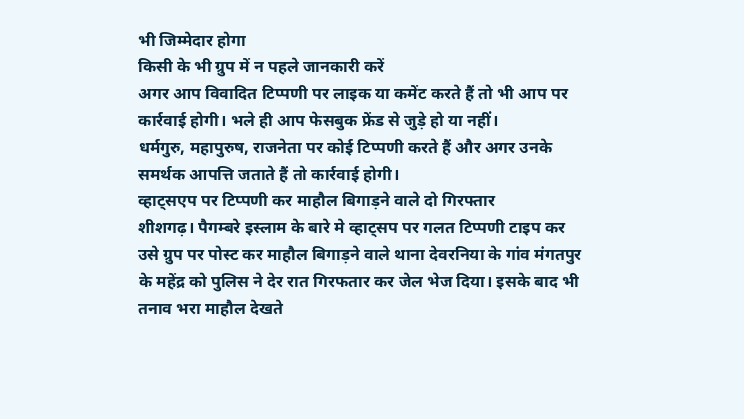भी जिम्मेदार होगा
किसी के भी ग्रुप में न पहले जानकारी करें
अगर आप विवादित टिप्पणी पर लाइक या कमेंट करते हैं तो भी आप पर कार्रवाई होगी। भले ही आप फेसबुक फ्रेंड से जुड़े हो या नहीं।
धर्मगुरु, महापुरुष, राजनेता पर कोई टिप्पणी करते हैं और अगर उनके समर्थक आपत्ति जताते हैं तो कार्रवाई होगी।
व्हाट्सएप पर टिप्पणी कर माहौल बिगाड़ने वाले दो गिरफ्तार
शीशगढ़। पैगम्बरे इस्लाम के बारे मे व्हाट्सप पर गलत टिप्पणी टाइप कर उसे ग्रुप पर पोस्ट कर माहौल बिगाड़ने वाले थाना देवरनिया के गांव मंगतपुर के महेंद्र को पुलिस ने देर रात गिरफतार कर जेल भेज दिया। इसके बाद भी तनाव भरा माहौल देखते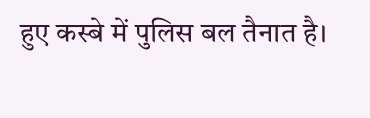हुए कस्बे में पुलिस बल तैनात है।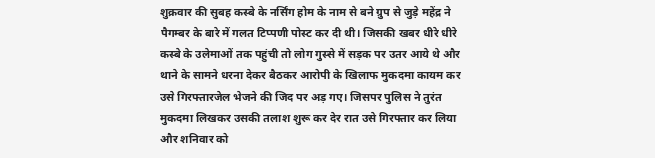शुक्रवार की सुबह कस्बे के नर्सिंग होम के नाम से बने ग्रुप से जुड़े महेंद्र ने पैगम्बर के बारे में गलत टिप्पणी पोस्ट कर दी थी। जिसकी खबर धीरे धीरे कस्बे के उलेमाओं तक पहुंची तो लोग गुस्से में सड़क पर उतर आये थे और थाने के सामने धरना देकर बैठकर आरोपी के खिलाफ मुकदमा कायम कर उसे गिरफ्तारजेल भेजने की जिद पर अड़ गए। जिसपर पुलिस ने तुरंत मुकदमा लिखकर उसकी तलाश शुरू कर देर रात उसे गिरफ्तार कर लिया और शनिवार को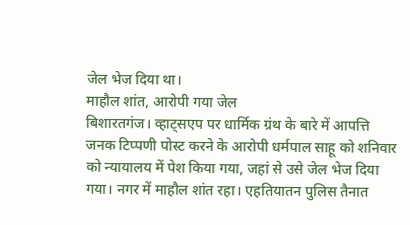जेल भेज दिया था।
माहौल शांत, आरोपी गया जेल
बिशारतगंज। व्हाट्सएप पर धार्मिक ग्रंथ के बारे में आपत्ति जनक टिप्पणी पोस्ट करने के आरोपी धर्मपाल साहू को शनिवार को न्यायालय में पेश किया गया, जहां से उसे जेल भेज दिया गया। नगर में माहौल शांत रहा। एहतियातन पुलिस तैनात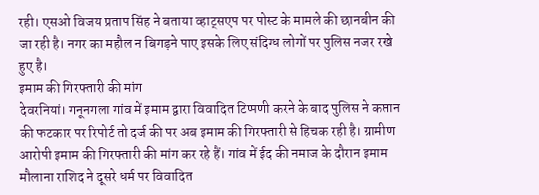रही। एसओ विजय प्रताप सिंह ने बताया व्हाट्सएप पर पोस्ट के मामले की छानबीन की जा रही है। नगर का महौल न बिगड़ने पाए इसके लिए संदिग्ध लोगों पर पुलिस नजर रखे हुए है।
इमाम की गिरफ्तारी की मांग
देवरनियां। गनूनगला गांव में इमाम द्वारा विवादित टिप्पणी करने के बाद पुलिस ने कप्तान की फटकार पर रिपोर्ट तो दर्ज की पर अब इमाम की गिरफ्तारी से हिचक रही है। ग्रामीण आरोपी इमाम की गिरफ्तारी की मांग कर रहे हैं। गांव में ईद की नमाज के दौरान इमाम मौलाना राशिद ने दूसरे धर्म पर विवादित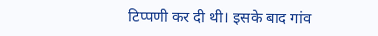टिप्पणी कर दी थी। इसके बाद गांव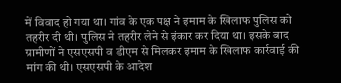में विवाद हो गया था। गांव के एक पक्ष ने इमाम के खिलाफ पुलिस को तहरीर दी थी। पुलिस ने तहरीर लेने से इंकार कर दिया था। इसके बाद ग्रामीणों ने एसएसपी व डीएम से मिलकर इमाम के खिलाफ कार्रवाई की मांग की थी। एसएसपी के आदेश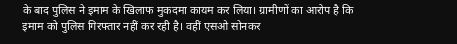के बाद पुलिस ने इमाम के खिलाफ मुकदमा कायम कर लिया। ग्रामीणों का आरोप है कि इमाम को पुलिस गिरफ्तार नहीं कर रही है। वहीं एसओ सोनकर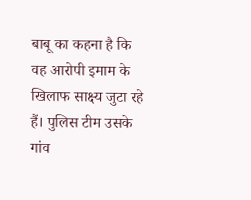बाबू का कहना है कि वह आरोपी इमाम के खिलाफ साक्ष्य जुटा रहे हैं। पुलिस टीम उसके गांव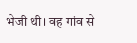भेजी थी। वह गांव से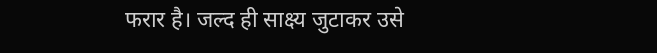फरार है। जल्द ही साक्ष्य जुटाकर उसे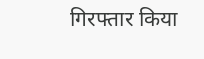गिरफ्तार किया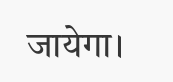जायेगा।